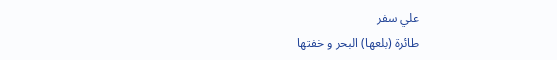علي سفر
طائرة (بلعها) البحر و خفتها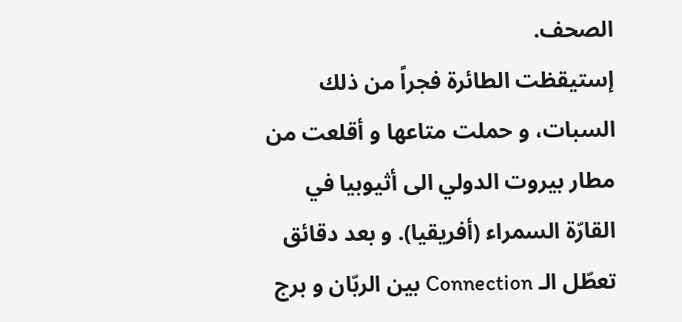الصحف.
إستيقظت الطائرة فجراً من ذلك السبات، و حملت متاعها و أقلعت من مطار بيروت الدولي الى أثيوبيا في القارّة السمراء (أفريقيا). و بعد دقائق تعطّل الـ Connection بين الربّان و برج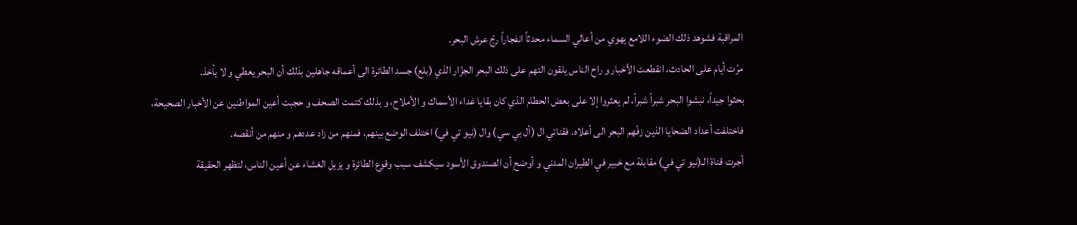المراقبة فشوهد ذلك الضوء اللامع يهوي من أعالي السماء محدثاً انفجاراً رجّ عرش البحر.
مرّت أيام على الحادث، انقطعت الأخبار و راح الناس يلقون التهم على ذلك البحر الجزّار الذي (بلع) جسد الطائرة الى أعماقه جاهلين بذلك أن البحر يعطي و لا يأخذ.
بحثوا جيداً، نبشوا البحر شبراً شبراً، لم يعثروا إلا على بعض الحطام الذي كان بقايا غداء الأسماك و الأملاح، و بذلك كتمت الصحف و حجبت أعين المواطنين عن الأخبار الصحيحة، فاختلفت أعداد الضحايا الذين زفّهم البحر الى أعلاه. فقناتي ال (أل بي سي) وال (نيو تي في) اختلف الوضع بينهم، فمنهم من زاد عددهم و منهم من أنقصه.
أجرت قناة الـ(نيو تي في) مقابلة مع خبير في الطيران المدني و أوضح أن الصندوق الأسود سيكشف سبب وقوع الطائرة و يزيل الغشاء عن أعين الناس، لتظهر الحقيقة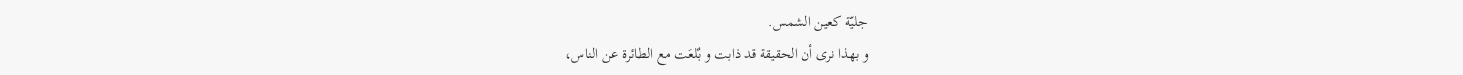جليّة كعين الشمس.
و بهذا نرى أن الحقيقة قد ذابت و بٌلعَت مع الطائرة عن الناس،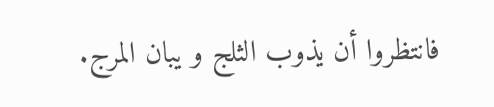فانتظروا أن يذوب الثلج و يبان المرج.